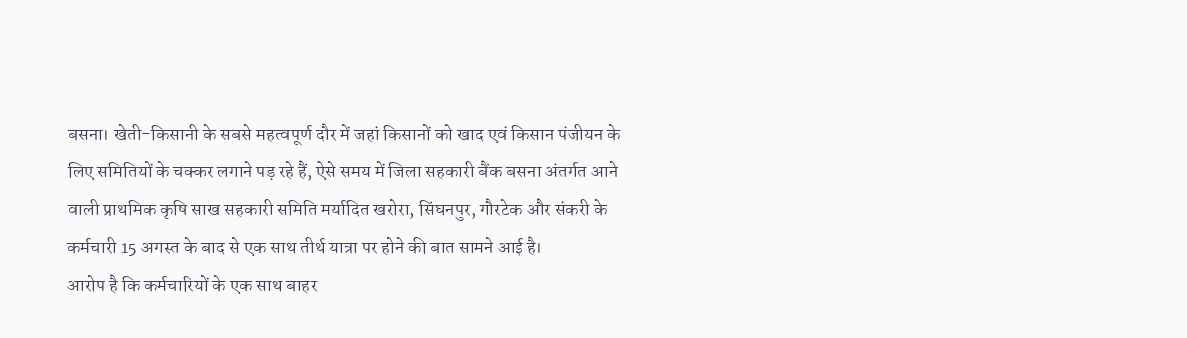बसना। खेती-किसानी के सबसे महत्वपूर्ण दौर में जहां किसानों को खाद एवं किसान पंजीयन के लिए समितियों के चक्कर लगाने पड़ रहे हैं, ऐसे समय में जिला सहकारी बैंक बसना अंतर्गत आने वाली प्राथमिक कृषि साख सहकारी समिति मर्यादित खरोरा, सिंघनपुर, गौरटेक और संकरी के कर्मचारी 15 अगस्त के बाद से एक साथ तीर्थ यात्रा पर होने की बात सामने आई है।
आरोप है कि कर्मचारियों के एक साथ बाहर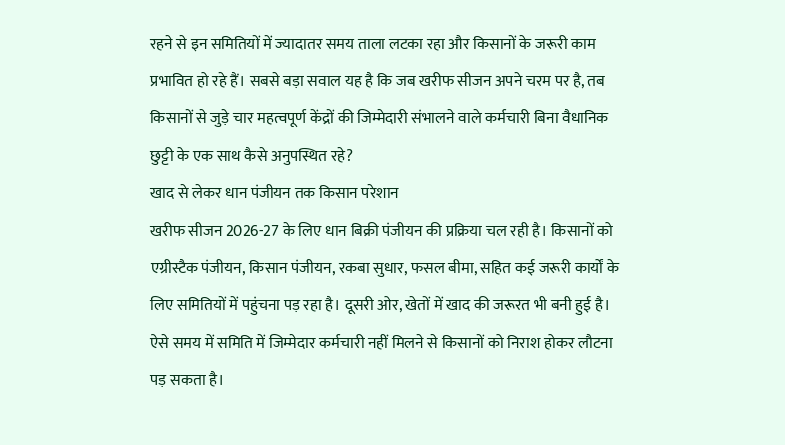रहने से इन समितियों में ज्यादातर समय ताला लटका रहा और किसानों के जरूरी काम प्रभावित हो रहे हैं। सबसे बड़ा सवाल यह है कि जब खरीफ सीजन अपने चरम पर है, तब किसानों से जुड़े चार महत्वपूर्ण केंद्रों की जिम्मेदारी संभालने वाले कर्मचारी बिना वैधानिक छुट्टी के एक साथ कैसे अनुपस्थित रहे?
खाद से लेकर धान पंजीयन तक किसान परेशान
खरीफ सीजन 2026-27 के लिए धान बिक्री पंजीयन की प्रक्रिया चल रही है। किसानों को एग्रीस्टैक पंजीयन, किसान पंजीयन, रकबा सुधार, फसल बीमा, सहित कई जरूरी कार्यों के लिए समितियों में पहुंचना पड़ रहा है। दूसरी ओर, खेतों में खाद की जरूरत भी बनी हुई है। ऐसे समय में समिति में जिम्मेदार कर्मचारी नहीं मिलने से किसानों को निराश होकर लौटना पड़ सकता है।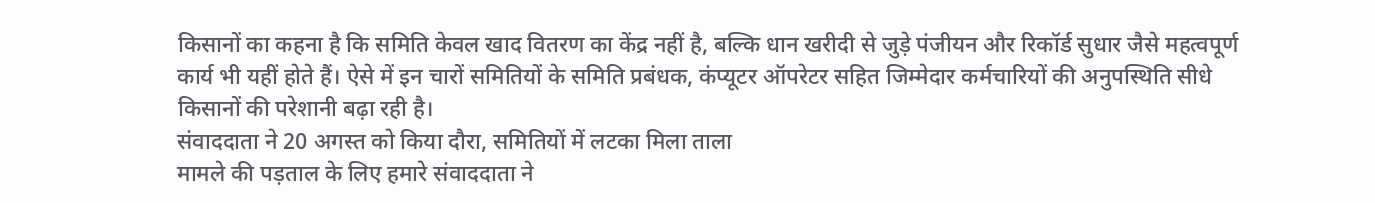किसानों का कहना है कि समिति केवल खाद वितरण का केंद्र नहीं है, बल्कि धान खरीदी से जुड़े पंजीयन और रिकॉर्ड सुधार जैसे महत्वपूर्ण कार्य भी यहीं होते हैं। ऐसे में इन चारों समितियों के समिति प्रबंधक, कंप्यूटर ऑपरेटर सहित जिम्मेदार कर्मचारियों की अनुपस्थिति सीधे किसानों की परेशानी बढ़ा रही है।
संवाददाता ने 20 अगस्त को किया दौरा, समितियों में लटका मिला ताला
मामले की पड़ताल के लिए हमारे संवाददाता ने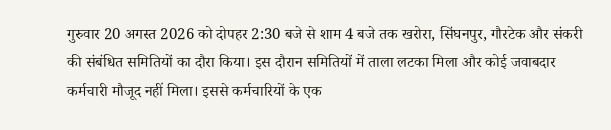गुरुवार 20 अगस्त 2026 को दोपहर 2:30 बजे से शाम 4 बजे तक खरोरा, सिंघनपुर, गौरटेक और संकरी की संबंधित समितियों का दौरा किया। इस दौरान समितियों में ताला लटका मिला और कोई जवाबदार कर्मचारी मौजूद नहीं मिला। इससे कर्मचारियों के एक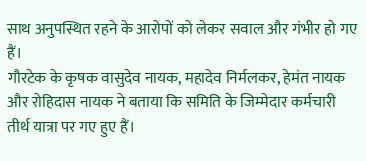साथ अनुपस्थित रहने के आरोपों को लेकर सवाल और गंभीर हो गए हैं।
गौरटेक के कृषक वासुदेव नायक, महादेव निर्मलकर, हेमंत नायक और रोहिदास नायक ने बताया कि समिति के जिम्मेदार कर्मचारी तीर्थ यात्रा पर गए हुए हैं।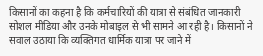किसानों का कहना है कि कर्मचारियों की यात्रा से संबंधित जानकारी सोशल मीडिया और उनके मोबाइल से भी सामने आ रही है। किसानों ने सवाल उठाया कि व्यक्तिगत धार्मिक यात्रा पर जाने में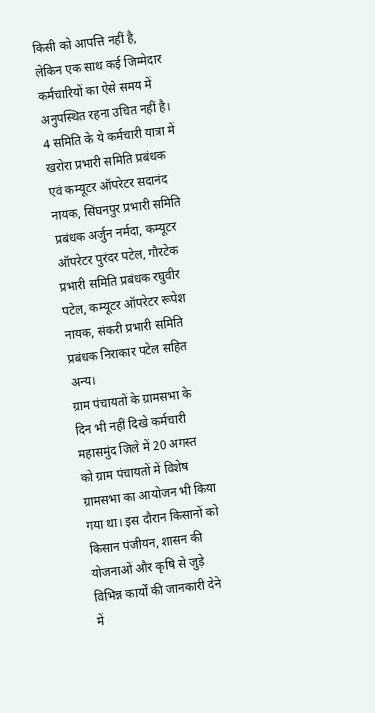किसी को आपत्ति नहीं है, लेकिन एक साथ कई जिम्मेदार कर्मचारियों का ऐसे समय में अनुपस्थित रहना उचित नहीं है।
4 समिति के ये कर्मचारी यात्रा में
खरोरा प्रभारी समिति प्रबंधक एवं कम्यूटर ऑपरेटर सदानंद नायक, सिंघनपुर प्रभारी समिति प्रबंधक अर्जुन नर्मदा, कम्यूटर ऑपरेटर पुरंदर पटेल, गौरटेक प्रभारी समिति प्रबंधक रघुवीर पटेल, कम्यूटर ऑपरेटर रूपेश नायक, संकरी प्रभारी समिति प्रबंधक निराकार पटेल सहित अन्य।
ग्राम पंचायतों के ग्रामसभा के दिन भी नहीं दिखे कर्मचारी
महासमुंद जिले में 20 अगस्त को ग्राम पंचायतों में विशेष ग्रामसभा का आयोजन भी किया गया था। इस दौरान किसानों को किसान पंजीयन, शासन की योजनाओं और कृषि से जुड़े विभिन्न कार्यों की जानकारी देने में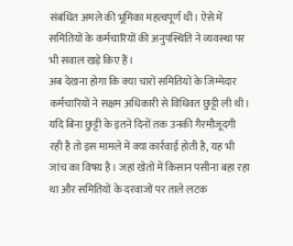संबंधित अमले की भूमिका महत्वपूर्ण थी। ऐसे में समितियों के कर्मचारियों की अनुपस्थिति ने व्यवस्था पर भी सवाल खड़े किए हैं।
अब देखना होगा कि क्या चारों समितियों के जिम्मेदार कर्मचारियों ने सक्षम अधिकारी से विधिवत छुट्टी ली थी। यदि बिना छुट्टी के इतने दिनों तक उनकी गैरमौजूदगी रही है तो इस मामले में क्या कार्रवाई होती है, यह भी जांच का विषय है। जहां खेतों में किसान पसीना बहा रहा था और समितियों के दरवाजों पर ताले लटक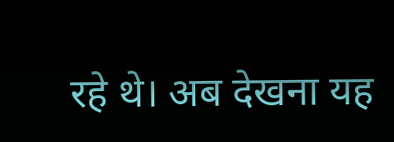रहे थे। अब देखना यह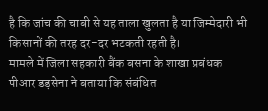है कि जांच की चाबी से यह ताला खुलता है या जिम्मेदारी भी किसानों की तरह दर-दर भटकती रहती है।
मामले में जिला सहकारी बैंक बसना के शाखा प्रबंधक पीआर डड़सेना ने बताया कि संबंधित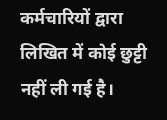कर्मचारियों द्वारा लिखित में कोई छुट्टी नहीं ली गई है।